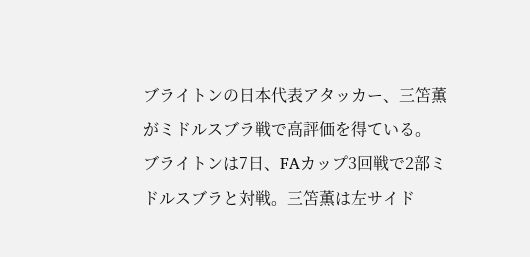ブライトンの日本代表アタッカー、三笘薫がミドルスブラ戦で高評価を得ている。
ブライトンは7日、FAカップ3回戦で2部ミドルスブラと対戦。三笘薫は左サイド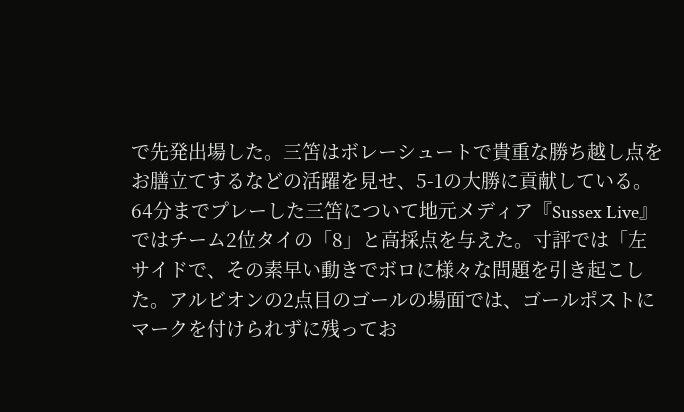で先発出場した。三笘はボレーシュートで貴重な勝ち越し点をお膳立てするなどの活躍を見せ、5-1の大勝に貢献している。
64分までプレーした三笘について地元メディア『Sussex Live』ではチーム2位タイの「8」と高採点を与えた。寸評では「左サイドで、その素早い動きでボロに様々な問題を引き起こした。アルビオンの2点目のゴールの場面では、ゴールポストにマークを付けられずに残ってお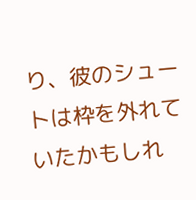り、彼のシュートは枠を外れていたかもしれ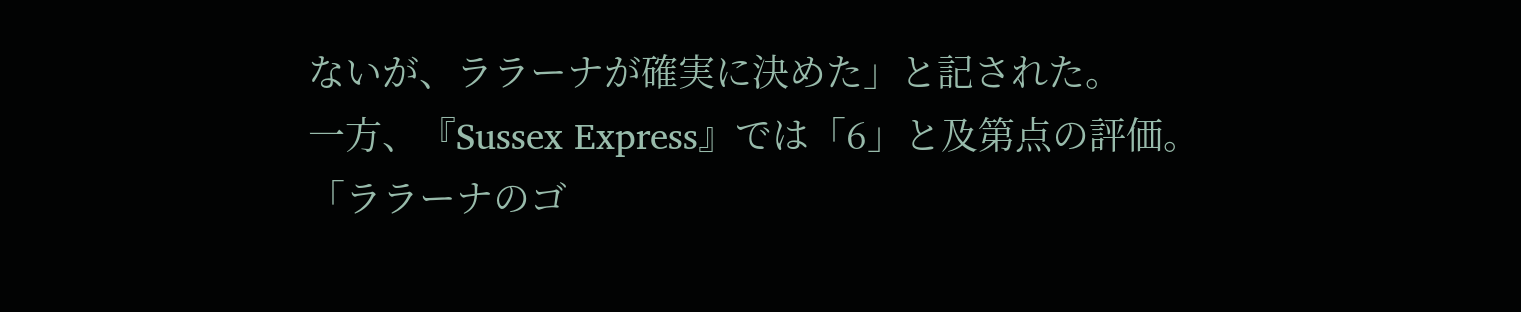ないが、ララーナが確実に決めた」と記された。
一方、『Sussex Express』では「6」と及第点の評価。「ララーナのゴ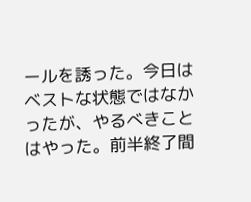ールを誘った。今日はベストな状態ではなかったが、やるべきことはやった。前半終了間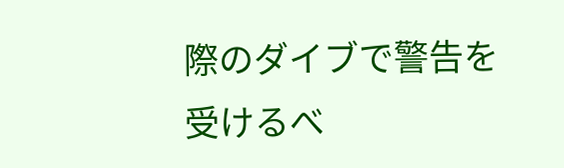際のダイブで警告を受けるべ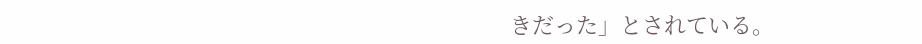きだった」とされている。